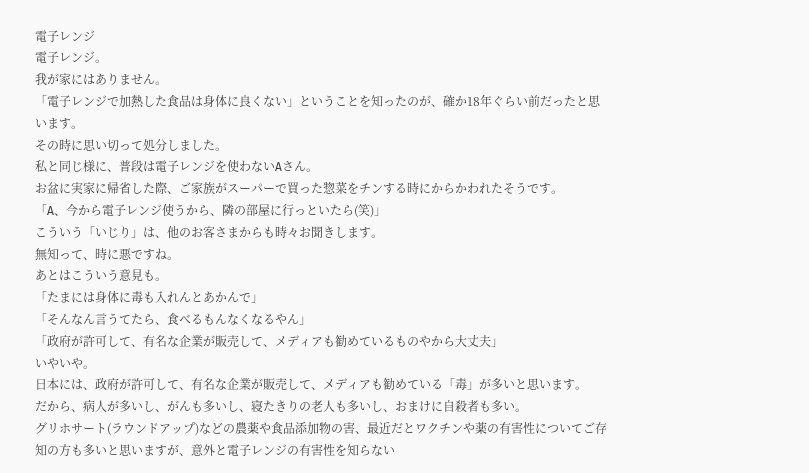電子レンジ
電子レンジ。
我が家にはありません。
「電子レンジで加熱した食品は身体に良くない」ということを知ったのが、確か18年ぐらい前だったと思います。
その時に思い切って処分しました。
私と同じ様に、普段は電子レンジを使わないAさん。
お盆に実家に帰省した際、ご家族がスーパーで買った惣菜をチンする時にからかわれたそうです。
「A、今から電子レンジ使うから、隣の部屋に行っといたら(笑)」
こういう「いじり」は、他のお客さまからも時々お聞きします。
無知って、時に悪ですね。
あとはこういう意見も。
「たまには身体に毒も入れんとあかんで」
「そんなん言うてたら、食べるもんなくなるやん」
「政府が許可して、有名な企業が販売して、メディアも勧めているものやから大丈夫」
いやいや。
日本には、政府が許可して、有名な企業が販売して、メディアも勧めている「毒」が多いと思います。
だから、病人が多いし、がんも多いし、寝たきりの老人も多いし、おまけに自殺者も多い。
グリホサート(ラウンドアップ)などの農薬や食品添加物の害、最近だとワクチンや薬の有害性についてご存知の方も多いと思いますが、意外と電子レンジの有害性を知らない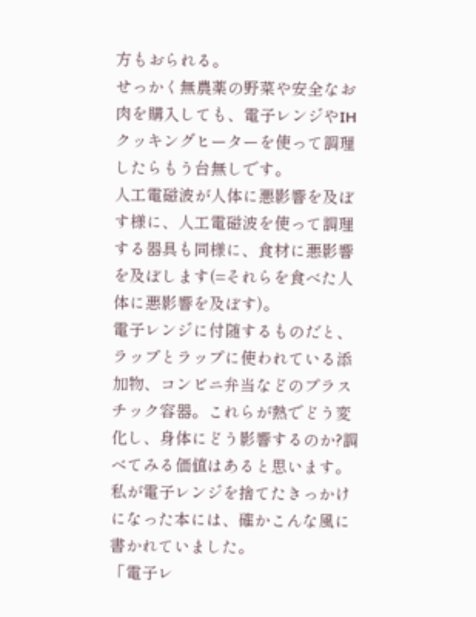方もおられる。
せっかく無農薬の野菜や安全なお肉を購入しても、電子レンジやIHクッキングヒーターを使って調理したらもう台無しです。
人工電磁波が人体に悪影響を及ぼす様に、人工電磁波を使って調理する器具も同様に、食材に悪影響を及ぼします(=それらを食べた人体に悪影響を及ぼす)。
電子レンジに付随するものだと、ラップとラップに使われている添加物、コンビニ弁当などのプラスチック容器。これらが熱でどう変化し、身体にどう影響するのか?調べてみる価値はあると思います。
私が電子レンジを捨てたきっかけになった本には、確かこんな風に書かれていました。
「電子レ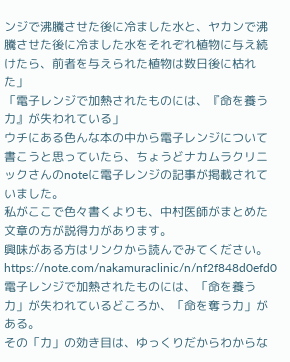ンジで沸騰させた後に冷ました水と、ヤカンで沸騰させた後に冷ました水をそれぞれ植物に与え続けたら、前者を与えられた植物は数日後に枯れた」
「電子レンジで加熱されたものには、『命を養う力』が失われている」
ウチにある色んな本の中から電子レンジについて書こうと思っていたら、ちょうどナカムラクリニックさんのnoteに電子レンジの記事が掲載されていました。
私がここで色々書くよりも、中村医師がまとめた文章の方が説得力があります。
興味がある方はリンクから読んでみてください。
https://note.com/nakamuraclinic/n/nf2f848d0efd0
電子レンジで加熱されたものには、「命を養う力」が失われているどころか、「命を奪う力」がある。
その「力」の効き目は、ゆっくりだからわからな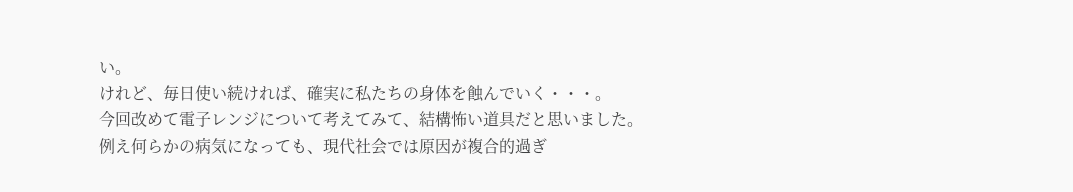い。
けれど、毎日使い続ければ、確実に私たちの身体を蝕んでいく・・・。
今回改めて電子レンジについて考えてみて、結構怖い道具だと思いました。
例え何らかの病気になっても、現代社会では原因が複合的過ぎ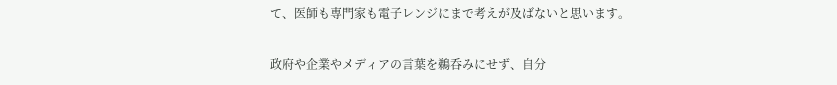て、医師も専門家も電子レンジにまで考えが及ばないと思います。

政府や企業やメディアの言葉を鵜呑みにせず、自分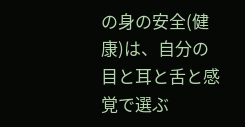の身の安全(健康)は、自分の目と耳と舌と感覚で選ぶ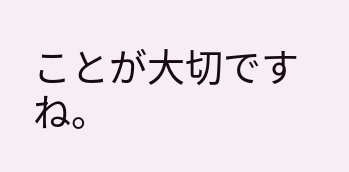ことが大切ですね。